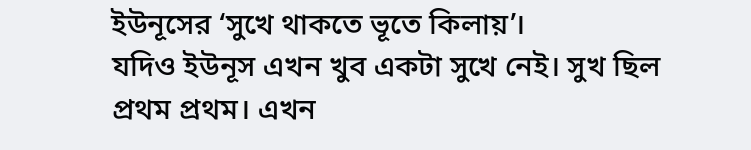ইউনূসের ‘সুখে থাকতে ভূতে কিলায়’।
যদিও ইউনূস এখন খুব একটা সুখে নেই। সুখ ছিল প্রথম প্রথম। এখন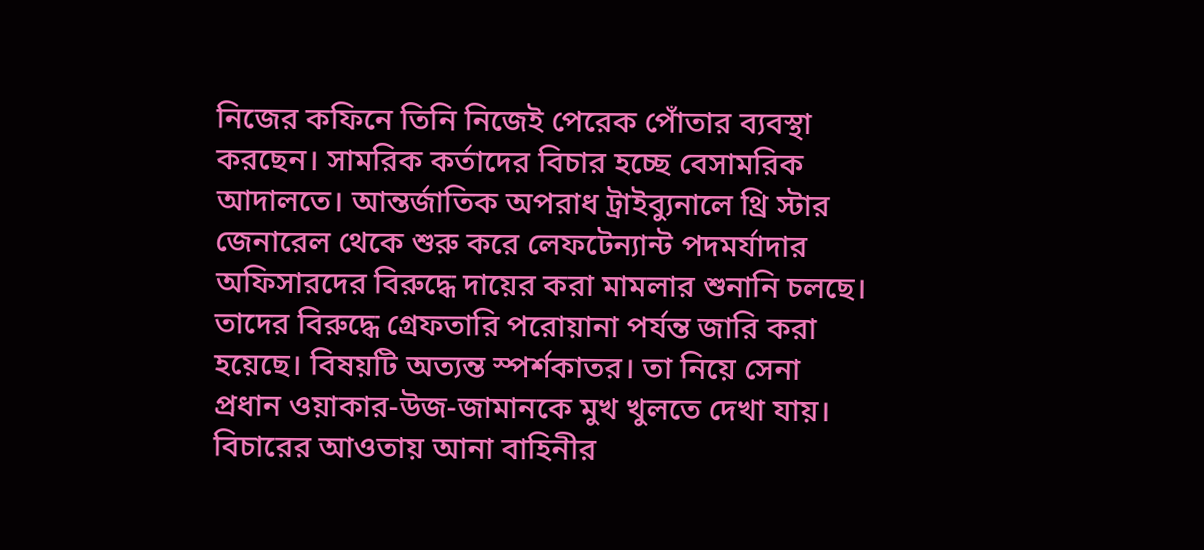নিজের কফিনে তিনি নিজেই পেরেক পোঁতার ব্যবস্থা করছেন। সামরিক কর্তাদের বিচার হচ্ছে বেসামরিক আদালতে। আন্তর্জাতিক অপরাধ ট্রাইব্যুনালে থ্রি স্টার জেনারেল থেকে শুরু করে লেফটেন্যান্ট পদমর্যাদার অফিসারদের বিরুদ্ধে দায়ের করা মামলার শুনানি চলছে। তাদের বিরুদ্ধে গ্রেফতারি পরোয়ানা পর্যন্ত জারি করা হয়েছে। বিষয়টি অত্যন্ত স্পর্শকাতর। তা নিয়ে সেনা প্রধান ওয়াকার-উজ-জামানকে মুখ খুলতে দেখা যায়। বিচারের আওতায় আনা বাহিনীর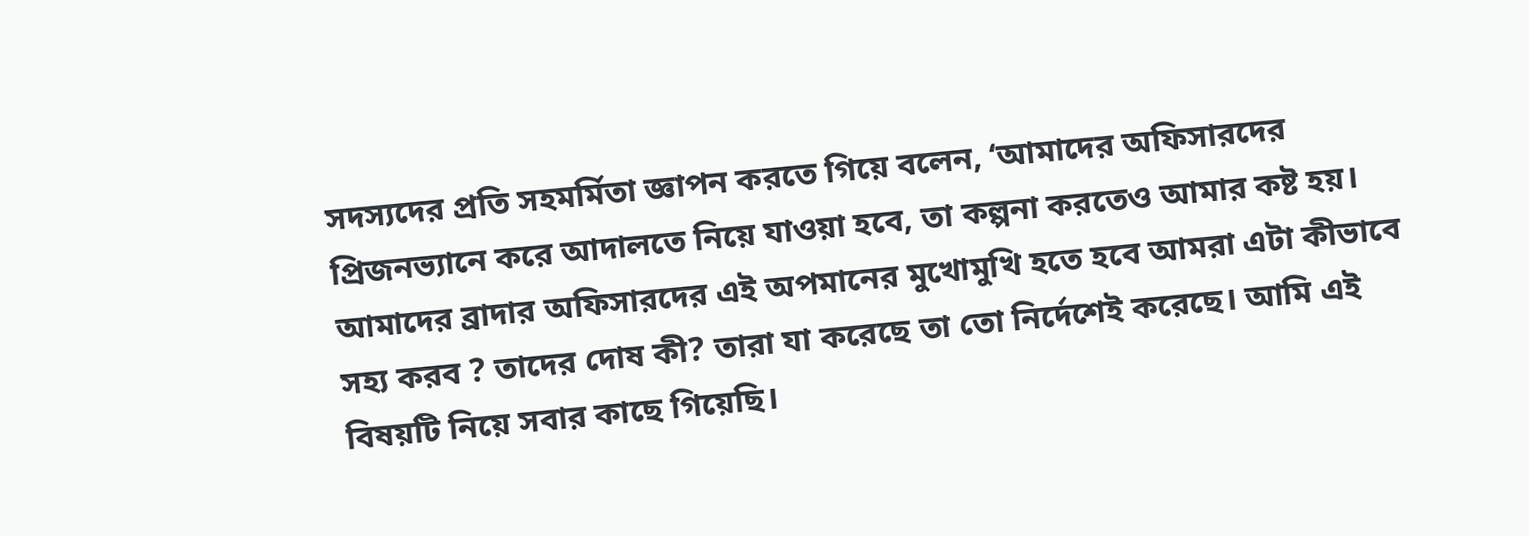সদস্যদের প্রতি সহমর্মিতা জ্ঞাপন করতে গিয়ে বলেন, ‘আমাদের অফিসারদের প্রিজনভ্যানে করে আদালতে নিয়ে যাওয়া হবে, তা কল্পনা করতেও আমার কষ্ট হয়। আমাদের ব্রাদার অফিসারদের এই অপমানের মুখোমুখি হতে হবে আমরা এটা কীভাবে সহ্য করব ? তাদের দোষ কী? তারা যা করেছে তা তো নির্দেশেই করেছে। আমি এই বিষয়টি নিয়ে সবার কাছে গিয়েছি।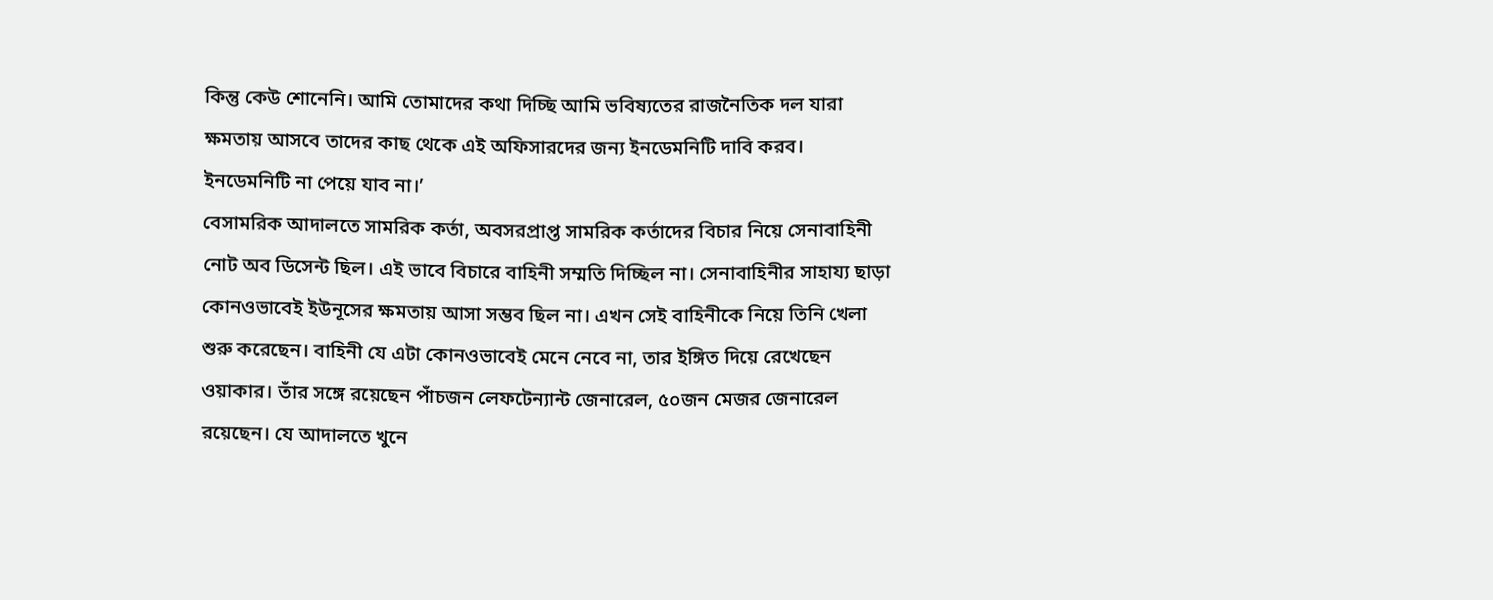কিন্তু কেউ শোনেনি। আমি তোমাদের কথা দিচ্ছি আমি ভবিষ্যতের রাজনৈতিক দল যারা ক্ষমতায় আসবে তাদের কাছ থেকে এই অফিসারদের জন্য ইনডেমনিটি দাবি করব। ইনডেমনিটি না পেয়ে যাব না।’
বেসামরিক আদালতে সামরিক কর্তা, অবসরপ্রাপ্ত সামরিক কর্তাদের বিচার নিয়ে সেনাবাহিনী নোট অব ডিসেন্ট ছিল। এই ভাবে বিচারে বাহিনী সম্মতি দিচ্ছিল না। সেনাবাহিনীর সাহায্য ছাড়া কোনওভাবেই ইউনূসের ক্ষমতায় আসা সম্ভব ছিল না। এখন সেই বাহিনীকে নিয়ে তিনি খেলা শুরু করেছেন। বাহিনী যে এটা কোনওভাবেই মেনে নেবে না, তার ইঙ্গিত দিয়ে রেখেছেন ওয়াকার। তাঁর সঙ্গে রয়েছেন পাঁচজন লেফটেন্যান্ট জেনারেল, ৫০জন মেজর জেনারেল রয়েছেন। যে আদালতে খুনে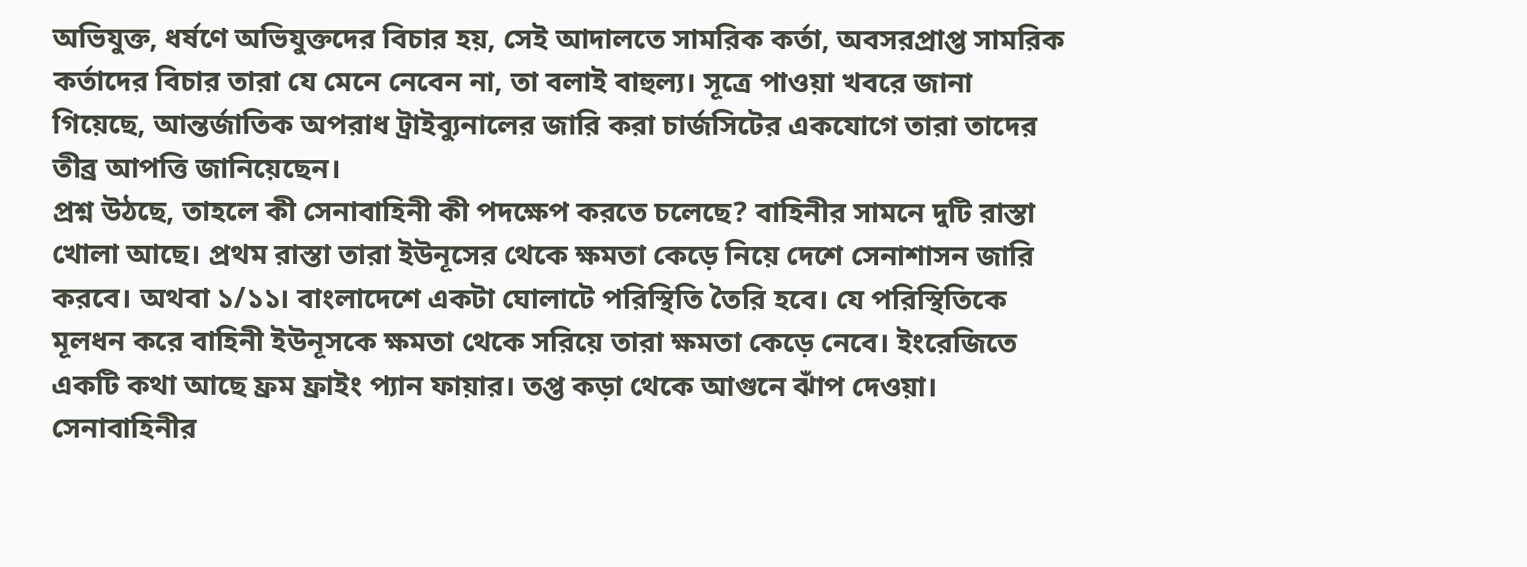অভিযুক্ত, ধর্ষণে অভিযুক্তদের বিচার হয়, সেই আদালতে সামরিক কর্তা, অবসরপ্রাপ্ত সামরিক কর্তাদের বিচার তারা যে মেনে নেবেন না, তা বলাই বাহুল্য। সূত্রে পাওয়া খবরে জানা গিয়েছে, আন্তর্জাতিক অপরাধ ট্রাইব্যুনালের জারি করা চার্জসিটের একযোগে তারা তাদের তীব্র আপত্তি জানিয়েছেন।
প্রশ্ন উঠছে, তাহলে কী সেনাবাহিনী কী পদক্ষেপ করতে চলেছে? বাহিনীর সামনে দুটি রাস্তা খোলা আছে। প্রথম রাস্তা তারা ইউনূসের থেকে ক্ষমতা কেড়ে নিয়ে দেশে সেনাশাসন জারি করবে। অথবা ১/১১। বাংলাদেশে একটা ঘোলাটে পরিস্থিতি তৈরি হবে। যে পরিস্থিতিকে মূলধন করে বাহিনী ইউনূসকে ক্ষমতা থেকে সরিয়ে তারা ক্ষমতা কেড়ে নেবে। ইংরেজিতে একটি কথা আছে ফ্রম ফ্রাইং প্যান ফায়ার। তপ্ত কড়া থেকে আগুনে ঝাঁপ দেওয়া। সেনাবাহিনীর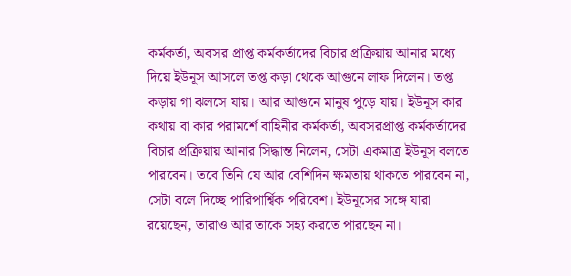কর্মকর্তা, অবসর প্রাপ্ত কর্মকর্তাদের বিচার প্রক্রিয়ায় আনার মধ্যে দিয়ে ইউনূস আসলে তপ্ত কড়া থেকে আগুনে লাফ দিলেন। তপ্ত কড়ায় গা ঝলসে যায়। আর আগুনে মানুষ পুড়ে যায়। ইউনূস কার কথায় বা কার পরামর্শে বাহিনীর কর্মকর্তা, অবসরপ্রাপ্ত কর্মকর্তাদের বিচার প্রক্রিয়ায় আনার সিদ্ধান্ত নিলেন, সেটা একমাত্র ইউনূস বলতে পারবেন। তবে তিনি যে আর বেশিদিন ক্ষমতায় থাকতে পারবেন না, সেটা বলে দিচ্ছে পারিপার্শ্বিক পরিবেশ। ইউনূসের সঙ্গে যারা রয়েছেন, তারাও আর তাকে সহ্য করতে পারছেন না।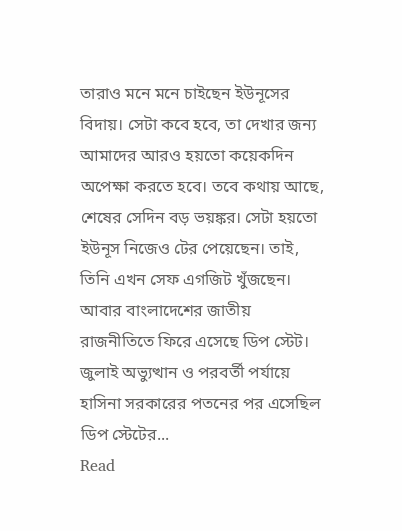তারাও মনে মনে চাইছেন ইউনূসের বিদায়। সেটা কবে হবে, তা দেখার জন্য আমাদের আরও হয়তো কয়েকদিন অপেক্ষা করতে হবে। তবে কথায় আছে, শেষের সেদিন বড় ভয়ঙ্কর। সেটা হয়তো ইউনূস নিজেও টের পেয়েছেন। তাই, তিনি এখন সেফ এগজিট খুঁজছেন।
আবার বাংলাদেশের জাতীয় রাজনীতিতে ফিরে এসেছে ডিপ স্টেট। জুলাই অভ্যুত্থান ও পরবর্তী পর্যায়ে হাসিনা সরকারের পতনের পর এসেছিল ডিপ স্টেটের...
Read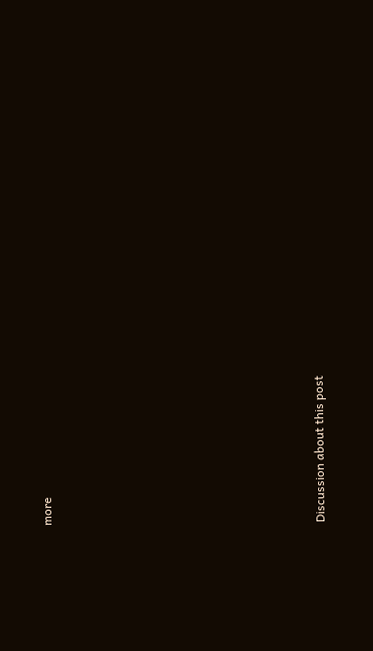more












Discussion about this post